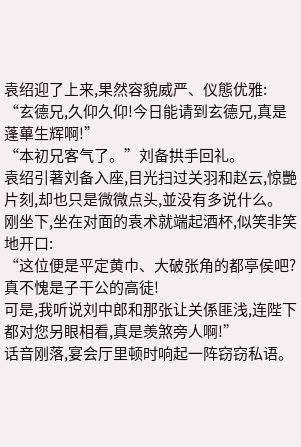袁绍迎了上来,果然容貌威严、仪態优雅:
“玄德兄,久仰久仰!今日能请到玄德兄,真是蓬蓽生辉啊!”
“本初兄客气了。”刘备拱手回礼。
袁绍引著刘备入座,目光扫过关羽和赵云,惊艷片刻,却也只是微微点头,並没有多说什么。
刚坐下,坐在对面的袁术就端起酒杯,似笑非笑地开口:
“这位便是平定黄巾、大破张角的都亭侯吧?真不愧是子干公的高徒!
可是,我听说刘中郎和那张让关係匪浅,连陛下都对您另眼相看,真是羡煞旁人啊!”
话音刚落,宴会厅里顿时响起一阵窃窃私语。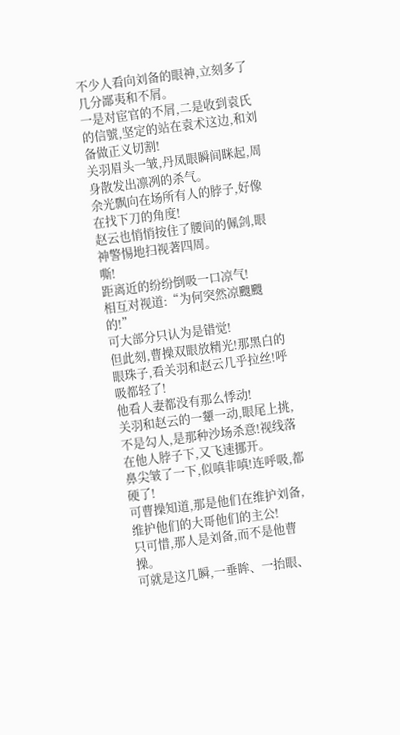不少人看向刘备的眼神,立刻多了几分鄙夷和不屑。
一是对宦官的不屑,二是收到袁氏的信號,坚定的站在袁术这边,和刘备做正义切割!
关羽眉头一皱,丹凤眼瞬间眯起,周身散发出凛冽的杀气。
余光飘向在场所有人的脖子,好像在找下刀的角度!
赵云也悄悄按住了腰间的佩剑,眼神警惕地扫视著四周。
嘶!
距离近的纷纷倒吸一口凉气!
相互对视道:“为何突然凉颼颼的!”
可大部分只认为是错觉!
但此刻,曹操双眼放精光!那黑白的眼珠子,看关羽和赵云几乎拉丝!呼吸都轻了!
他看人妻都没有那么悸动!
关羽和赵云的一顰一动,眼尾上挑,不是勾人,是那种沙场杀意!视线落在他人脖子下,又飞速挪开。
鼻尖皱了一下,似嗔非嗔!连呼吸,都硬了!
可曹操知道,那是他们在维护刘备,维护他们的大哥他们的主公!
只可惜,那人是刘备,而不是他曹操。
可就是这几瞬,一垂眸、一抬眼、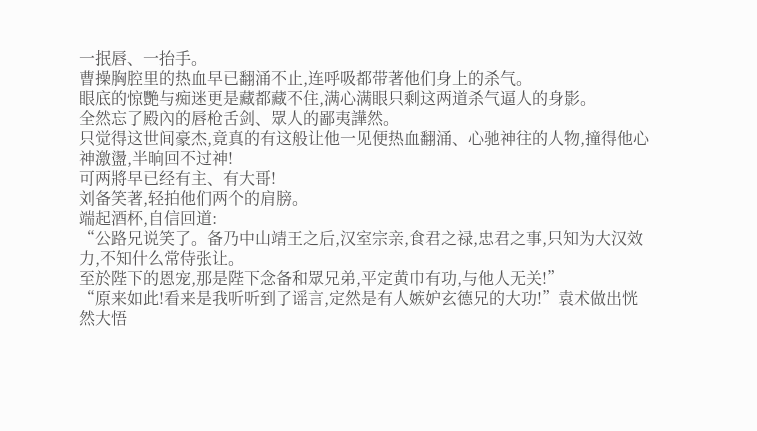一抿唇、一抬手。
曹操胸腔里的热血早已翻涌不止,连呼吸都带著他们身上的杀气。
眼底的惊艷与痴迷更是藏都藏不住,满心满眼只剩这两道杀气逼人的身影。
全然忘了殿內的唇枪舌剑、眾人的鄙夷譁然。
只觉得这世间豪杰,竟真的有这般让他一见便热血翻涌、心驰神往的人物,撞得他心神激盪,半晌回不过神!
可两將早已经有主、有大哥!
刘备笑著,轻拍他们两个的肩膀。
端起酒杯,自信回道:
“公路兄说笑了。备乃中山靖王之后,汉室宗亲,食君之禄,忠君之事,只知为大汉效力,不知什么常侍张让。
至於陛下的恩宠,那是陛下念备和眾兄弟,平定黄巾有功,与他人无关!”
“原来如此!看来是我听听到了谣言,定然是有人嫉妒玄德兄的大功!”袁术做出恍然大悟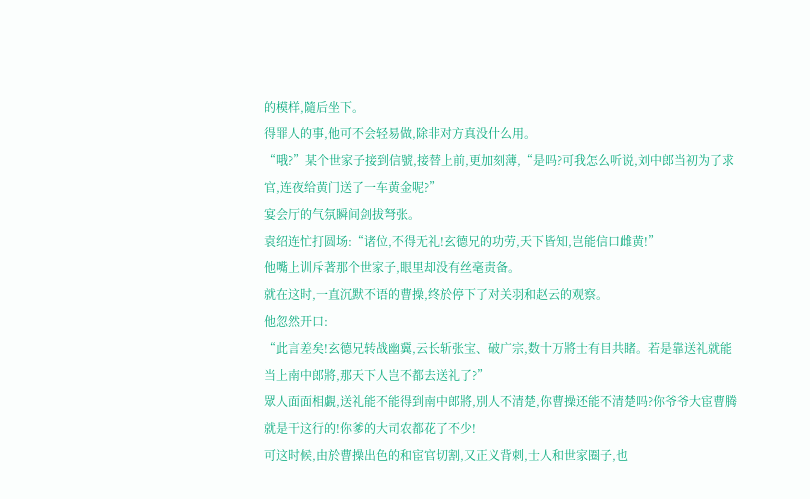的模样,隨后坐下。
得罪人的事,他可不会轻易做,除非对方真没什么用。
“哦?”某个世家子接到信號,接替上前,更加刻薄,“是吗?可我怎么听说,刘中郎当初为了求官,连夜给黄门送了一车黄金呢?”
宴会厅的气氛瞬间剑拔弩张。
袁绍连忙打圆场:“诸位,不得无礼!玄德兄的功劳,天下皆知,岂能信口雌黄!”
他嘴上训斥著那个世家子,眼里却没有丝毫责备。
就在这时,一直沉默不语的曹操,终於停下了对关羽和赵云的观察。
他忽然开口:
“此言差矣!玄德兄转战幽冀,云长斩张宝、破广宗,数十万將士有目共睹。若是靠送礼就能当上南中郎將,那天下人岂不都去送礼了?”
眾人面面相覷,送礼能不能得到南中郎將,別人不清楚,你曹操还能不清楚吗?你爷爷大宦曹腾就是干这行的!你爹的大司农都花了不少!
可这时候,由於曹操出色的和宦官切割,又正义背刺,士人和世家圈子,也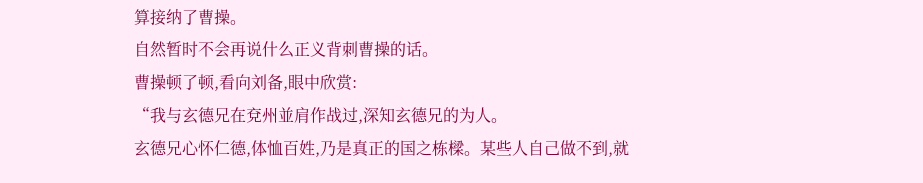算接纳了曹操。
自然暂时不会再说什么正义背刺曹操的话。
曹操顿了顿,看向刘备,眼中欣赏:
“我与玄德兄在兗州並肩作战过,深知玄德兄的为人。
玄德兄心怀仁德,体恤百姓,乃是真正的国之栋樑。某些人自己做不到,就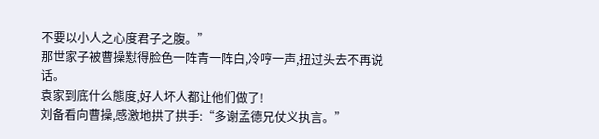不要以小人之心度君子之腹。”
那世家子被曹操懟得脸色一阵青一阵白,冷哼一声,扭过头去不再说话。
袁家到底什么態度,好人坏人都让他们做了!
刘备看向曹操,感激地拱了拱手:“多谢孟德兄仗义执言。”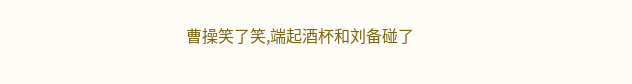曹操笑了笑,端起酒杯和刘备碰了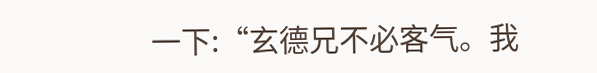一下:“玄德兄不必客气。我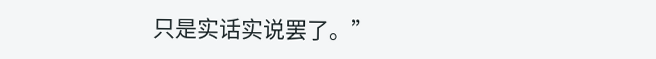只是实话实说罢了。”